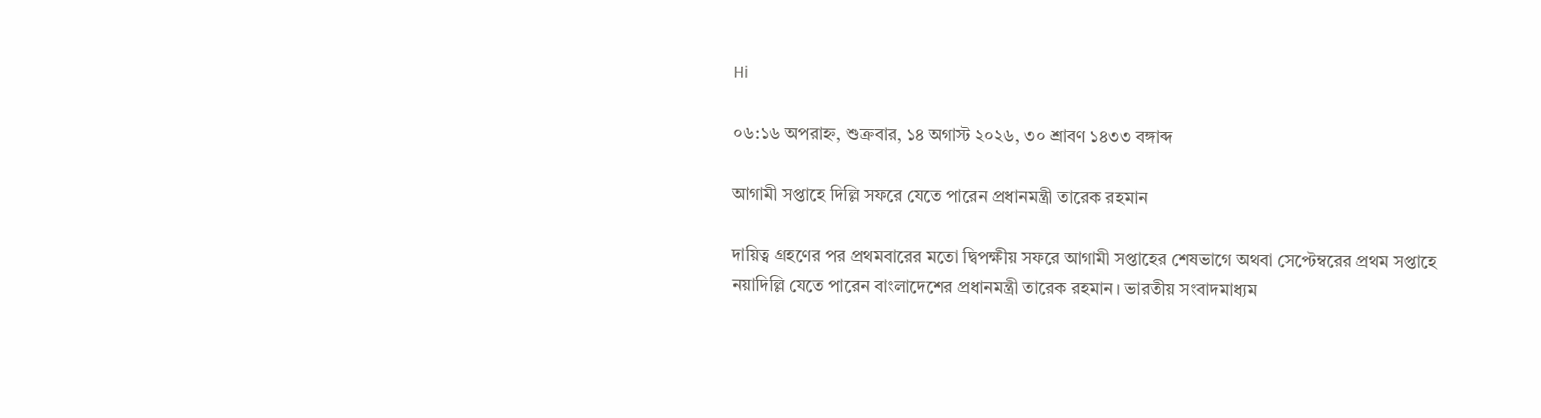Hi

০৬:১৬ অপরাহ্ন, শুক্রবার, ১৪ অগাস্ট ২০২৬, ৩০ শ্রাবণ ১৪৩৩ বঙ্গাব্দ

আগামী সপ্তাহে দিল্লি সফরে যেতে পারেন প্রধানমন্ত্রী তারেক রহমান

দায়িত্ব গ্রহণের পর প্রথমবারের মতো দ্বিপক্ষীয় সফরে আগামী সপ্তাহের শেষভাগে অথবা সেপ্টেম্বরের প্রথম সপ্তাহে নয়াদিল্লি যেতে পারেন বাংলাদেশের প্রধানমন্ত্রী তারেক রহমান। ভারতীয় সংবাদমাধ্যম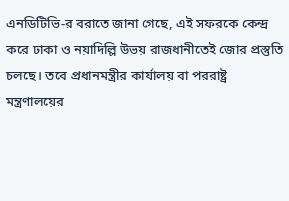এনডিটিভি-র বরাতে জানা গেছে, এই সফরকে কেন্দ্র করে ঢাকা ও নয়াদিল্লি উভয় রাজধানীতেই জোর প্রস্তুতি চলছে। তবে প্রধানমন্ত্রীর কার্যালয় বা পররাষ্ট্র মন্ত্রণালয়ের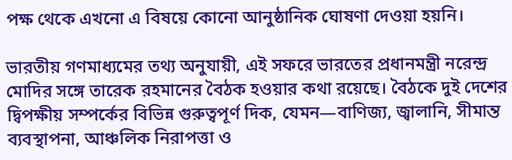পক্ষ থেকে এখনো এ বিষয়ে কোনো আনুষ্ঠানিক ঘোষণা দেওয়া হয়নি।

ভারতীয় গণমাধ্যমের তথ্য অনুযায়ী, এই সফরে ভারতের প্রধানমন্ত্রী নরেন্দ্র মোদির সঙ্গে তারেক রহমানের বৈঠক হওয়ার কথা রয়েছে। বৈঠকে দুই দেশের দ্বিপক্ষীয় সম্পর্কের বিভিন্ন গুরুত্বপূর্ণ দিক, যেমন—বাণিজ্য, জ্বালানি, সীমান্ত ব্যবস্থাপনা, আঞ্চলিক নিরাপত্তা ও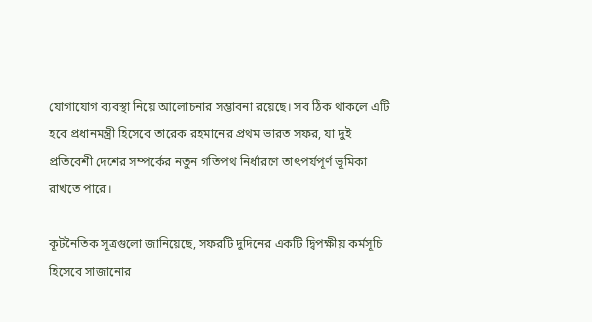যোগাযোগ ব্যবস্থা নিয়ে আলোচনার সম্ভাবনা রয়েছে। সব ঠিক থাকলে এটি হবে প্রধানমন্ত্রী হিসেবে তারেক রহমানের প্রথম ভারত সফর, যা দুই প্রতিবেশী দেশের সম্পর্কের নতুন গতিপথ নির্ধারণে তাৎপর্যপূর্ণ ভূমিকা রাখতে পারে।

কূটনৈতিক সূত্রগুলো জানিয়েছে, সফরটি দুদিনের একটি দ্বিপক্ষীয় কর্মসূচি হিসেবে সাজানোর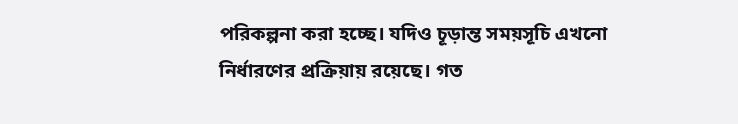পরিকল্পনা করা হচ্ছে। যদিও চূড়ান্ত সময়সূচি এখনো নির্ধারণের প্রক্রিয়ায় রয়েছে। গত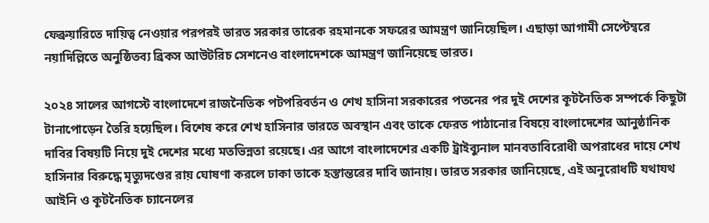ফেব্রুয়ারিতে দায়িত্ব নেওয়ার পরপরই ভারত সরকার তারেক রহমানকে সফরের আমন্ত্রণ জানিয়েছিল। এছাড়া আগামী সেপ্টেম্বরে নয়াদিল্লিতে অনুষ্ঠিতব্য ব্রিকস আউটরিচ সেশনেও বাংলাদেশকে আমন্ত্রণ জানিয়েছে ভারত।

২০২৪ সালের আগস্টে বাংলাদেশে রাজনৈতিক পটপরিবর্তন ও শেখ হাসিনা সরকারের পতনের পর দুই দেশের কূটনৈতিক সম্পর্কে কিছুটা টানাপোড়েন তৈরি হয়েছিল। বিশেষ করে শেখ হাসিনার ভারতে অবস্থান এবং তাকে ফেরত পাঠানোর বিষয়ে বাংলাদেশের আনুষ্ঠানিক দাবির বিষয়টি নিয়ে দুই দেশের মধ্যে মতভিন্নতা রয়েছে। এর আগে বাংলাদেশের একটি ট্রাইব্যুনাল মানবতাবিরোধী অপরাধের দায়ে শেখ হাসিনার বিরুদ্ধে মৃত্যুদণ্ডের রায় ঘোষণা করলে ঢাকা তাকে হস্তান্তরের দাবি জানায়। ভারত সরকার জানিয়েছে, এই অনুরোধটি যথাযথ আইনি ও কূটনৈতিক চ্যানেলের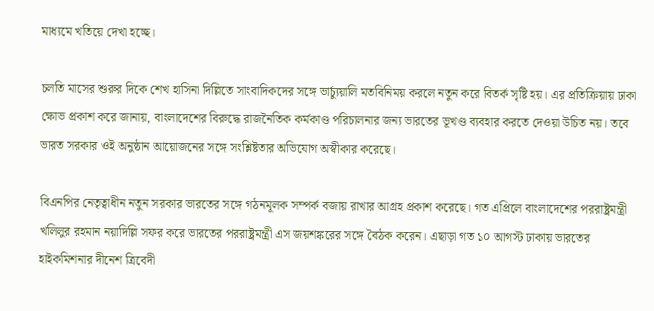মাধ্যমে খতিয়ে দেখা হচ্ছে।

চলতি মাসের শুরুর দিকে শেখ হাসিনা দিল্লিতে সাংবাদিকদের সঙ্গে ভার্চ্যুয়ালি মতবিনিময় করলে নতুন করে বিতর্ক সৃষ্টি হয়। এর প্রতিক্রিয়ায় ঢাকা ক্ষোভ প্রকাশ করে জানায়, বাংলাদেশের বিরুদ্ধে রাজনৈতিক কর্মকাণ্ড পরিচালনার জন্য ভারতের ভূখণ্ড ব্যবহার করতে দেওয়া উচিত নয়। তবে ভারত সরকার ওই অনুষ্ঠান আয়োজনের সঙ্গে সংশ্লিষ্টতার অভিযোগ অস্বীকার করেছে।

বিএনপির নেতৃত্বাধীন নতুন সরকার ভারতের সঙ্গে গঠনমূলক সম্পর্ক বজায় রাখার আগ্রহ প্রকাশ করেছে। গত এপ্রিলে বাংলাদেশের পররাষ্ট্রমন্ত্রী খলিলুর রহমান নয়াদিল্লি সফর করে ভারতের পররাষ্ট্রমন্ত্রী এস জয়শঙ্করের সঙ্গে বৈঠক করেন। এছাড়া গত ১০ আগস্ট ঢাকায় ভারতের হাইকমিশনার দীনেশ ত্রিবেদী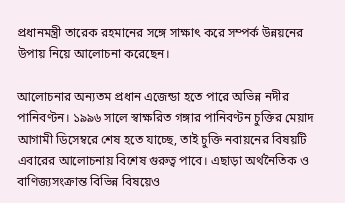প্রধানমন্ত্রী তারেক রহমানের সঙ্গে সাক্ষাৎ করে সম্পর্ক উন্নয়নের উপায় নিয়ে আলোচনা করেছেন।

আলোচনার অন্যতম প্রধান এজেন্ডা হতে পারে অভিন্ন নদীর পানিবণ্টন। ১৯৯৬ সালে স্বাক্ষরিত গঙ্গার পানিবণ্টন চুক্তির মেয়াদ আগামী ডিসেম্বরে শেষ হতে যাচ্ছে, তাই চুক্তি নবায়নের বিষয়টি এবারের আলোচনায় বিশেষ গুরুত্ব পাবে। এছাড়া অর্থনৈতিক ও বাণিজ্যসংক্রান্ত বিভিন্ন বিষয়েও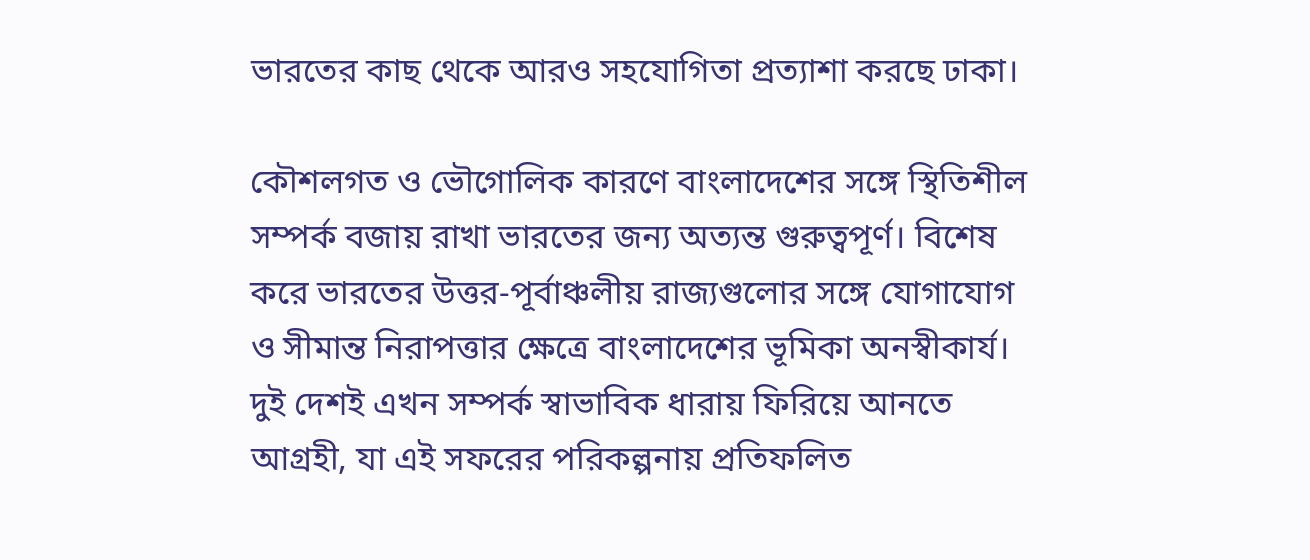ভারতের কাছ থেকে আরও সহযোগিতা প্রত্যাশা করছে ঢাকা।

কৌশলগত ও ভৌগোলিক কারণে বাংলাদেশের সঙ্গে স্থিতিশীল সম্পর্ক বজায় রাখা ভারতের জন্য অত্যন্ত গুরুত্বপূর্ণ। বিশেষ করে ভারতের উত্তর-পূর্বাঞ্চলীয় রাজ্যগুলোর সঙ্গে যোগাযোগ ও সীমান্ত নিরাপত্তার ক্ষেত্রে বাংলাদেশের ভূমিকা অনস্বীকার্য। দুই দেশই এখন সম্পর্ক স্বাভাবিক ধারায় ফিরিয়ে আনতে আগ্রহী, যা এই সফরের পরিকল্পনায় প্রতিফলিত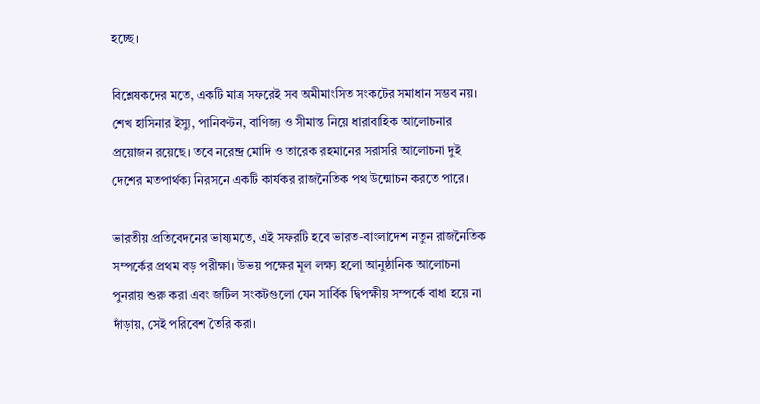হচ্ছে।

বিশ্লেষকদের মতে, একটি মাত্র সফরেই সব অমীমাংসিত সংকটের সমাধান সম্ভব নয়। শেখ হাসিনার ইস্যু, পানিবণ্টন, বাণিজ্য ও সীমান্ত নিয়ে ধারাবাহিক আলোচনার প্রয়োজন রয়েছে। তবে নরেন্দ্র মোদি ও তারেক রহমানের সরাসরি আলোচনা দুই দেশের মতপার্থক্য নিরসনে একটি কার্যকর রাজনৈতিক পথ উন্মোচন করতে পারে।

ভারতীয় প্রতিবেদনের ভাষ্যমতে, এই সফরটি হবে ভারত-বাংলাদেশ নতুন রাজনৈতিক সম্পর্কের প্রথম বড় পরীক্ষা। উভয় পক্ষের মূল লক্ষ্য হলো আনুষ্ঠানিক আলোচনা পুনরায় শুরু করা এবং জটিল সংকটগুলো যেন সার্বিক দ্বিপক্ষীয় সম্পর্কে বাধা হয়ে না দাঁড়ায়, সেই পরিবেশ তৈরি করা।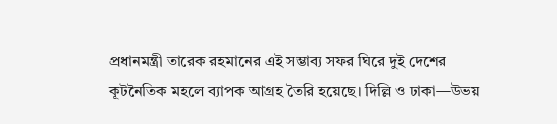প্রধানমন্ত্রী তারেক রহমানের এই সম্ভাব্য সফর ঘিরে দুই দেশের কূটনৈতিক মহলে ব্যাপক আগ্রহ তৈরি হয়েছে। দিল্লি ও ঢাকা—উভয়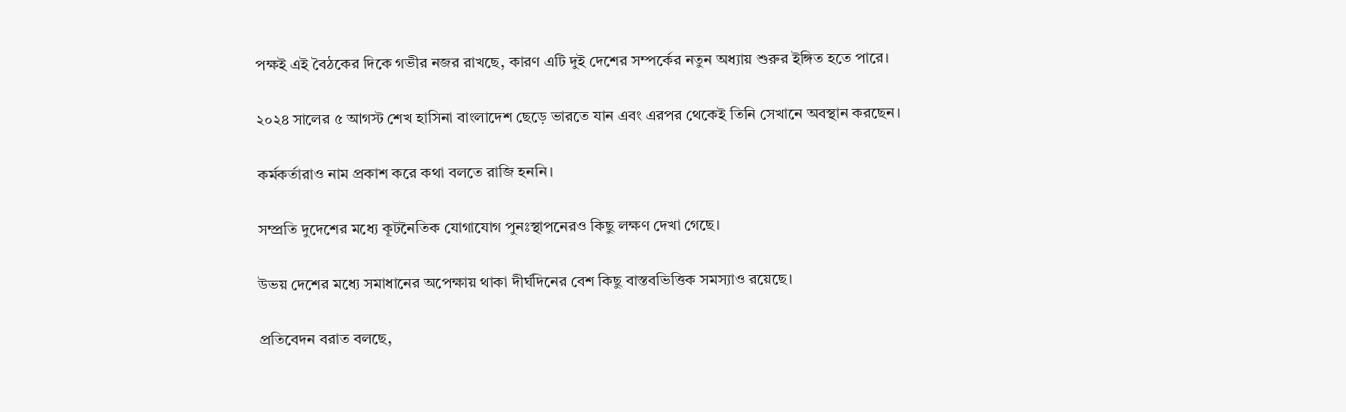পক্ষই এই বৈঠকের দিকে গভীর নজর রাখছে, কারণ এটি দুই দেশের সম্পর্কের নতুন অধ্যায় শুরুর ইঙ্গিত হতে পারে।

২০২৪ সালের ৫ আগস্ট শেখ হাসিনা বাংলাদেশ ছেড়ে ভারতে যান এবং এরপর থেকেই তিনি সেখানে অবস্থান করছেন।

কর্মকর্তারাও নাম প্রকাশ করে কথা বলতে রাজি হননি।

সম্প্রতি দুদেশের মধ্যে কূটনৈতিক যোগাযোগ পুনঃস্থাপনেরও কিছু লক্ষণ দেখা গেছে।

উভয় দেশের মধ্যে সমাধানের অপেক্ষায় থাকা দীর্ঘদিনের বেশ কিছু বাস্তবভিত্তিক সমস্যাও রয়েছে।

প্রতিবেদন বরাত বলছে,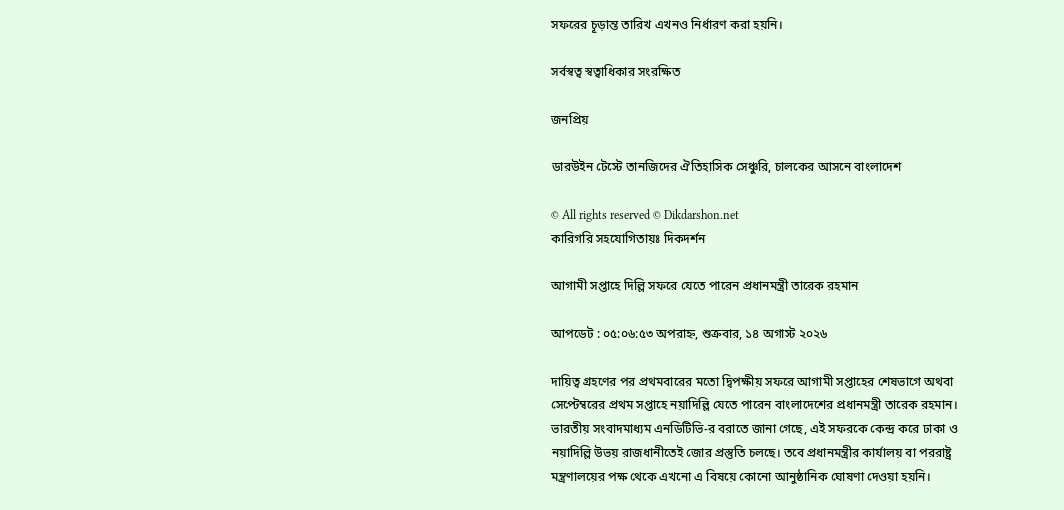সফরের চূড়ান্ত তারিখ এখনও নির্ধারণ করা হয়নি।

সর্বস্বত্ব স্বত্বাধিকার সংরক্ষিত

জনপ্রিয়

ডারউইন টেস্টে তানজিদের ঐতিহাসিক সেঞ্চুরি, চালকের আসনে বাংলাদেশ

© All rights reserved © Dikdarshon.net
কারিগরি সহযোগিতায়ঃ দিকদর্শন

আগামী সপ্তাহে দিল্লি সফরে যেতে পারেন প্রধানমন্ত্রী তারেক রহমান

আপডেট : ০৫:০৬:৫৩ অপরাহ্ন, শুক্রবার, ১৪ অগাস্ট ২০২৬

দায়িত্ব গ্রহণের পর প্রথমবারের মতো দ্বিপক্ষীয় সফরে আগামী সপ্তাহের শেষভাগে অথবা সেপ্টেম্বরের প্রথম সপ্তাহে নয়াদিল্লি যেতে পারেন বাংলাদেশের প্রধানমন্ত্রী তারেক রহমান। ভারতীয় সংবাদমাধ্যম এনডিটিভি-র বরাতে জানা গেছে, এই সফরকে কেন্দ্র করে ঢাকা ও নয়াদিল্লি উভয় রাজধানীতেই জোর প্রস্তুতি চলছে। তবে প্রধানমন্ত্রীর কার্যালয় বা পররাষ্ট্র মন্ত্রণালয়ের পক্ষ থেকে এখনো এ বিষয়ে কোনো আনুষ্ঠানিক ঘোষণা দেওয়া হয়নি।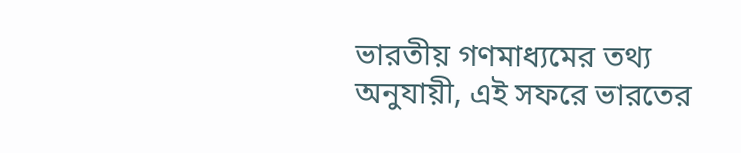ভারতীয় গণমাধ্যমের তথ্য অনুযায়ী, এই সফরে ভারতের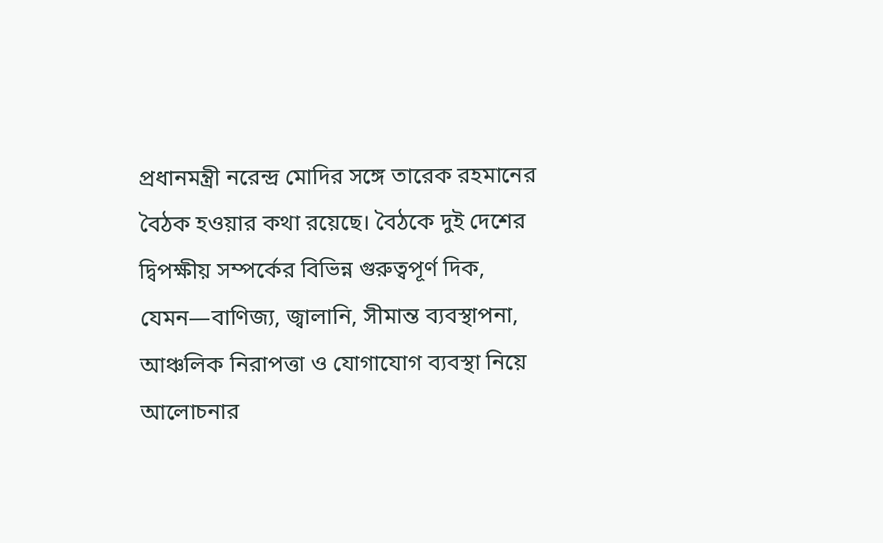প্রধানমন্ত্রী নরেন্দ্র মোদির সঙ্গে তারেক রহমানের বৈঠক হওয়ার কথা রয়েছে। বৈঠকে দুই দেশের দ্বিপক্ষীয় সম্পর্কের বিভিন্ন গুরুত্বপূর্ণ দিক, যেমন—বাণিজ্য, জ্বালানি, সীমান্ত ব্যবস্থাপনা, আঞ্চলিক নিরাপত্তা ও যোগাযোগ ব্যবস্থা নিয়ে আলোচনার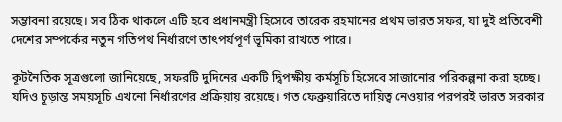সম্ভাবনা রয়েছে। সব ঠিক থাকলে এটি হবে প্রধানমন্ত্রী হিসেবে তারেক রহমানের প্রথম ভারত সফর, যা দুই প্রতিবেশী দেশের সম্পর্কের নতুন গতিপথ নির্ধারণে তাৎপর্যপূর্ণ ভূমিকা রাখতে পারে।

কূটনৈতিক সূত্রগুলো জানিয়েছে, সফরটি দুদিনের একটি দ্বিপক্ষীয় কর্মসূচি হিসেবে সাজানোর পরিকল্পনা করা হচ্ছে। যদিও চূড়ান্ত সময়সূচি এখনো নির্ধারণের প্রক্রিয়ায় রয়েছে। গত ফেব্রুয়ারিতে দায়িত্ব নেওয়ার পরপরই ভারত সরকার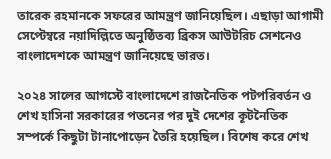তারেক রহমানকে সফরের আমন্ত্রণ জানিয়েছিল। এছাড়া আগামী সেপ্টেম্বরে নয়াদিল্লিতে অনুষ্ঠিতব্য ব্রিকস আউটরিচ সেশনেও বাংলাদেশকে আমন্ত্রণ জানিয়েছে ভারত।

২০২৪ সালের আগস্টে বাংলাদেশে রাজনৈতিক পটপরিবর্তন ও শেখ হাসিনা সরকারের পতনের পর দুই দেশের কূটনৈতিক সম্পর্কে কিছুটা টানাপোড়েন তৈরি হয়েছিল। বিশেষ করে শেখ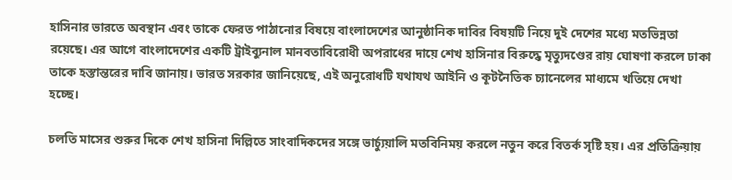হাসিনার ভারতে অবস্থান এবং তাকে ফেরত পাঠানোর বিষয়ে বাংলাদেশের আনুষ্ঠানিক দাবির বিষয়টি নিয়ে দুই দেশের মধ্যে মতভিন্নতা রয়েছে। এর আগে বাংলাদেশের একটি ট্রাইব্যুনাল মানবতাবিরোধী অপরাধের দায়ে শেখ হাসিনার বিরুদ্ধে মৃত্যুদণ্ডের রায় ঘোষণা করলে ঢাকা তাকে হস্তান্তরের দাবি জানায়। ভারত সরকার জানিয়েছে, এই অনুরোধটি যথাযথ আইনি ও কূটনৈতিক চ্যানেলের মাধ্যমে খতিয়ে দেখা হচ্ছে।

চলতি মাসের শুরুর দিকে শেখ হাসিনা দিল্লিতে সাংবাদিকদের সঙ্গে ভার্চ্যুয়ালি মতবিনিময় করলে নতুন করে বিতর্ক সৃষ্টি হয়। এর প্রতিক্রিয়ায়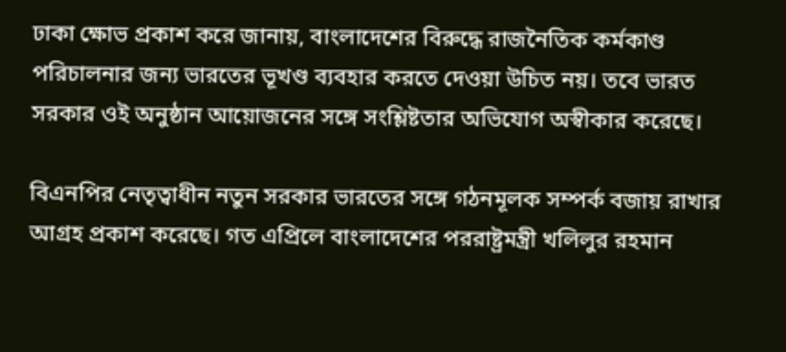ঢাকা ক্ষোভ প্রকাশ করে জানায়, বাংলাদেশের বিরুদ্ধে রাজনৈতিক কর্মকাণ্ড পরিচালনার জন্য ভারতের ভূখণ্ড ব্যবহার করতে দেওয়া উচিত নয়। তবে ভারত সরকার ওই অনুষ্ঠান আয়োজনের সঙ্গে সংশ্লিষ্টতার অভিযোগ অস্বীকার করেছে।

বিএনপির নেতৃত্বাধীন নতুন সরকার ভারতের সঙ্গে গঠনমূলক সম্পর্ক বজায় রাখার আগ্রহ প্রকাশ করেছে। গত এপ্রিলে বাংলাদেশের পররাষ্ট্রমন্ত্রী খলিলুর রহমান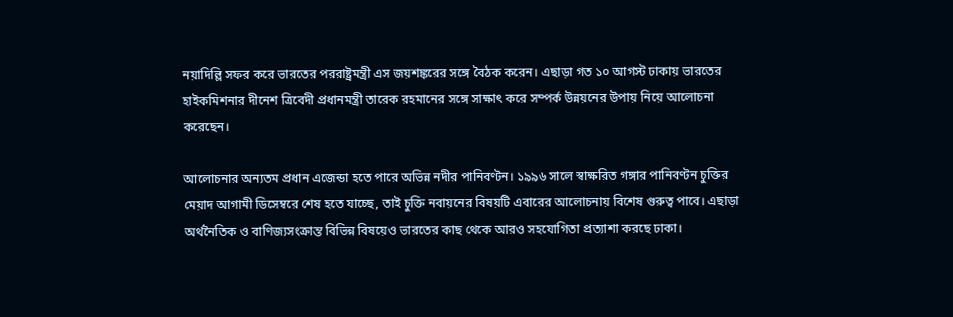নয়াদিল্লি সফর করে ভারতের পররাষ্ট্রমন্ত্রী এস জয়শঙ্করের সঙ্গে বৈঠক করেন। এছাড়া গত ১০ আগস্ট ঢাকায় ভারতের হাইকমিশনার দীনেশ ত্রিবেদী প্রধানমন্ত্রী তারেক রহমানের সঙ্গে সাক্ষাৎ করে সম্পর্ক উন্নয়নের উপায় নিয়ে আলোচনা করেছেন।

আলোচনার অন্যতম প্রধান এজেন্ডা হতে পারে অভিন্ন নদীর পানিবণ্টন। ১৯৯৬ সালে স্বাক্ষরিত গঙ্গার পানিবণ্টন চুক্তির মেয়াদ আগামী ডিসেম্বরে শেষ হতে যাচ্ছে, তাই চুক্তি নবায়নের বিষয়টি এবারের আলোচনায় বিশেষ গুরুত্ব পাবে। এছাড়া অর্থনৈতিক ও বাণিজ্যসংক্রান্ত বিভিন্ন বিষয়েও ভারতের কাছ থেকে আরও সহযোগিতা প্রত্যাশা করছে ঢাকা।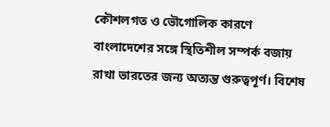কৌশলগত ও ভৌগোলিক কারণে বাংলাদেশের সঙ্গে স্থিতিশীল সম্পর্ক বজায় রাখা ভারতের জন্য অত্যন্ত গুরুত্বপূর্ণ। বিশেষ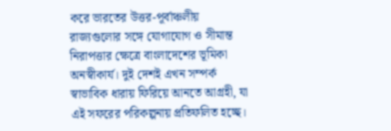করে ভারতের উত্তর-পূর্বাঞ্চলীয় রাজ্যগুলোর সঙ্গে যোগাযোগ ও সীমান্ত নিরাপত্তার ক্ষেত্রে বাংলাদেশের ভূমিকা অনস্বীকার্য। দুই দেশই এখন সম্পর্ক স্বাভাবিক ধারায় ফিরিয়ে আনতে আগ্রহী, যা এই সফরের পরিকল্পনায় প্রতিফলিত হচ্ছে।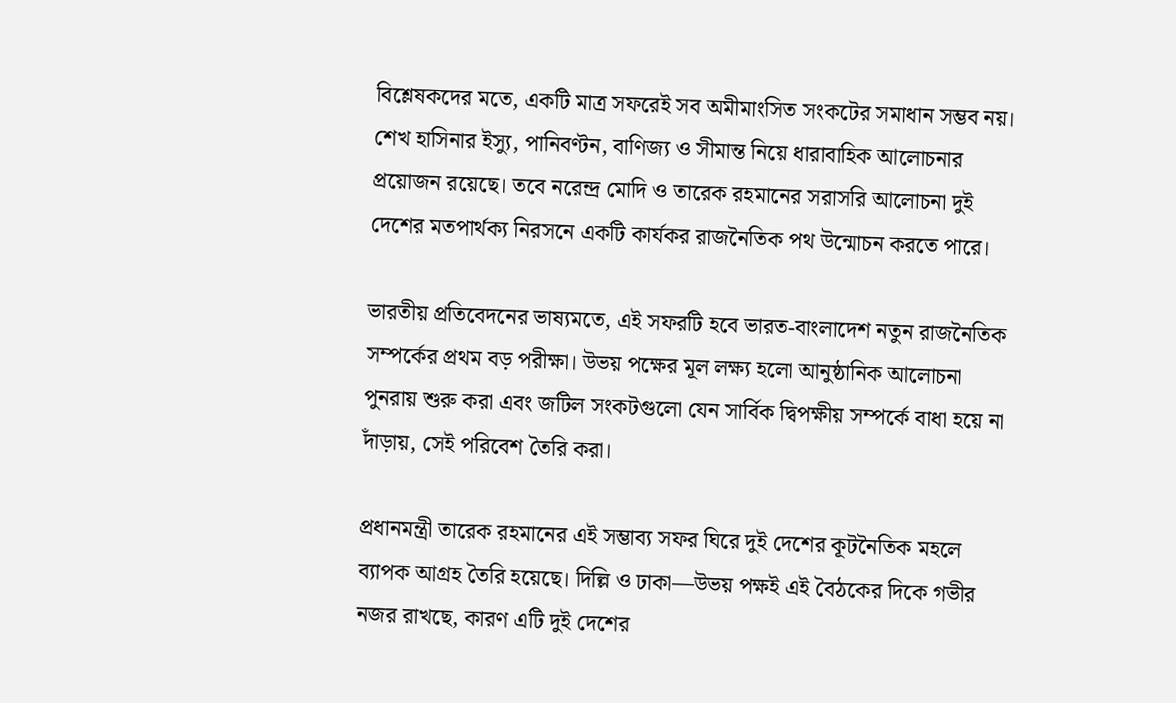বিশ্লেষকদের মতে, একটি মাত্র সফরেই সব অমীমাংসিত সংকটের সমাধান সম্ভব নয়। শেখ হাসিনার ইস্যু, পানিবণ্টন, বাণিজ্য ও সীমান্ত নিয়ে ধারাবাহিক আলোচনার প্রয়োজন রয়েছে। তবে নরেন্দ্র মোদি ও তারেক রহমানের সরাসরি আলোচনা দুই দেশের মতপার্থক্য নিরসনে একটি কার্যকর রাজনৈতিক পথ উন্মোচন করতে পারে।

ভারতীয় প্রতিবেদনের ভাষ্যমতে, এই সফরটি হবে ভারত-বাংলাদেশ নতুন রাজনৈতিক সম্পর্কের প্রথম বড় পরীক্ষা। উভয় পক্ষের মূল লক্ষ্য হলো আনুষ্ঠানিক আলোচনা পুনরায় শুরু করা এবং জটিল সংকটগুলো যেন সার্বিক দ্বিপক্ষীয় সম্পর্কে বাধা হয়ে না দাঁড়ায়, সেই পরিবেশ তৈরি করা।

প্রধানমন্ত্রী তারেক রহমানের এই সম্ভাব্য সফর ঘিরে দুই দেশের কূটনৈতিক মহলে ব্যাপক আগ্রহ তৈরি হয়েছে। দিল্লি ও ঢাকা—উভয় পক্ষই এই বৈঠকের দিকে গভীর নজর রাখছে, কারণ এটি দুই দেশের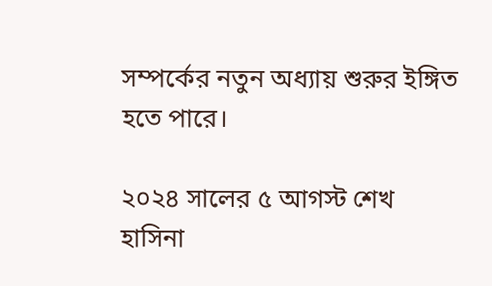সম্পর্কের নতুন অধ্যায় শুরুর ইঙ্গিত হতে পারে।

২০২৪ সালের ৫ আগস্ট শেখ হাসিনা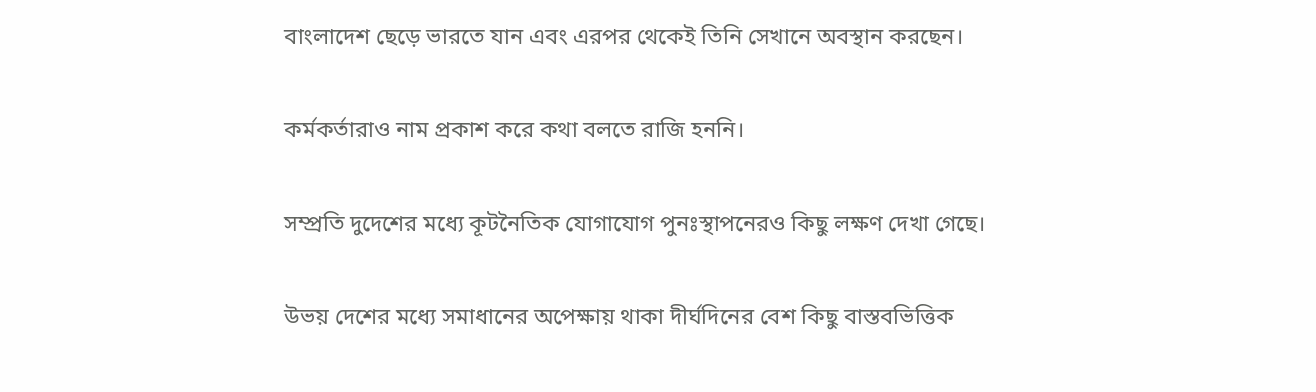বাংলাদেশ ছেড়ে ভারতে যান এবং এরপর থেকেই তিনি সেখানে অবস্থান করছেন।

কর্মকর্তারাও নাম প্রকাশ করে কথা বলতে রাজি হননি।

সম্প্রতি দুদেশের মধ্যে কূটনৈতিক যোগাযোগ পুনঃস্থাপনেরও কিছু লক্ষণ দেখা গেছে।

উভয় দেশের মধ্যে সমাধানের অপেক্ষায় থাকা দীর্ঘদিনের বেশ কিছু বাস্তবভিত্তিক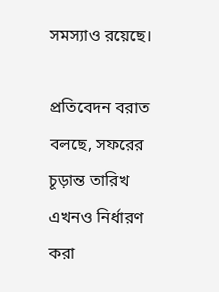সমস্যাও রয়েছে।

প্রতিবেদন বরাত বলছে, সফরের চূড়ান্ত তারিখ এখনও নির্ধারণ করা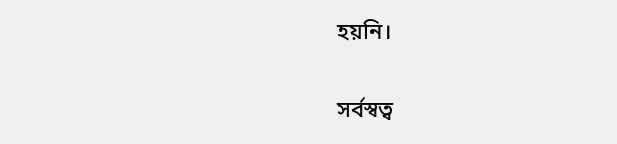হয়নি।

সর্বস্বত্ব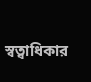স্বত্বাধিকার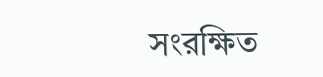সংরক্ষিত